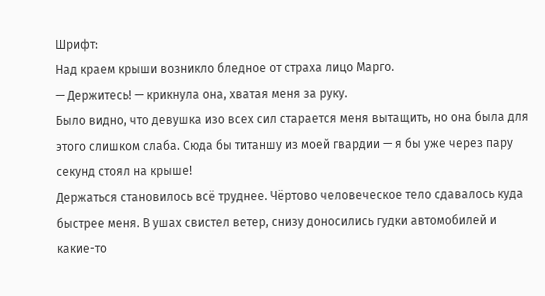Шрифт:
Над краем крыши возникло бледное от страха лицо Марго.
— Держитесь! — крикнула она, хватая меня за руку.
Было видно, что девушка изо всех сил старается меня вытащить, но она была для этого слишком слаба. Сюда бы титаншу из моей гвардии — я бы уже через пару секунд стоял на крыше!
Держаться становилось всё труднее. Чёртово человеческое тело сдавалось куда быстрее меня. В ушах свистел ветер, снизу доносились гудки автомобилей и какие-то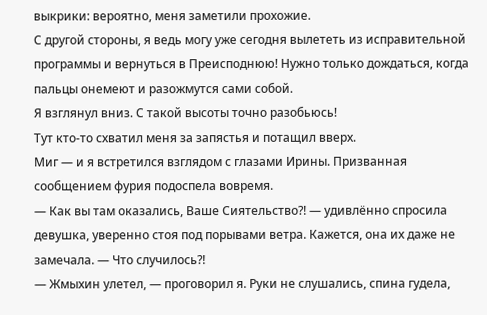выкрики: вероятно, меня заметили прохожие.
С другой стороны, я ведь могу уже сегодня вылететь из исправительной программы и вернуться в Преисподнюю! Нужно только дождаться, когда пальцы онемеют и разожмутся сами собой.
Я взглянул вниз. С такой высоты точно разобьюсь!
Тут кто-то схватил меня за запястья и потащил вверх.
Миг — и я встретился взглядом с глазами Ирины. Призванная сообщением фурия подоспела вовремя.
— Как вы там оказались, Ваше Сиятельство?! — удивлённо спросила девушка, уверенно стоя под порывами ветра. Кажется, она их даже не замечала. — Что случилось?!
— Жмыхин улетел, — проговорил я. Руки не слушались, спина гудела,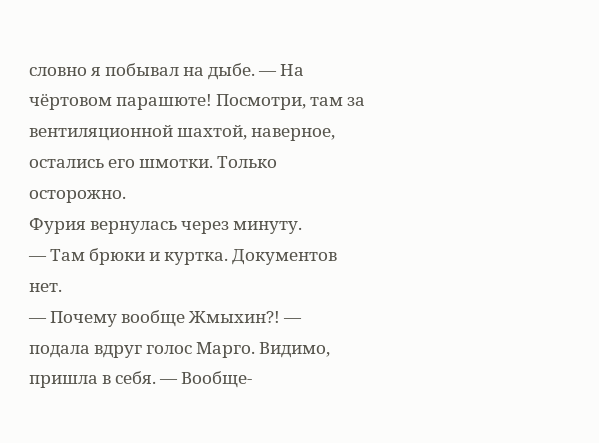словно я побывал на дыбе. — На чёртовом парашюте! Посмотри, там за вентиляционной шахтой, наверное, остались его шмотки. Только осторожно.
Фурия вернулась через минуту.
— Там брюки и куртка. Документов нет.
— Почему вообще Жмыхин?! — подала вдруг голос Марго. Видимо, пришла в себя. — Вообще-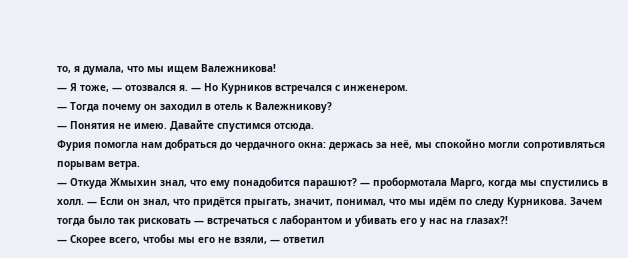то, я думала, что мы ищем Валежникова!
— Я тоже, — отозвался я. — Но Курников встречался с инженером.
— Тогда почему он заходил в отель к Валежникову?
— Понятия не имею. Давайте спустимся отсюда.
Фурия помогла нам добраться до чердачного окна: держась за неё, мы спокойно могли сопротивляться порывам ветра.
— Откуда Жмыхин знал, что ему понадобится парашют? — пробормотала Марго, когда мы спустились в холл. — Если он знал, что придётся прыгать, значит, понимал, что мы идём по следу Курникова. Зачем тогда было так рисковать — встречаться с лаборантом и убивать его у нас на глазах?!
— Скорее всего, чтобы мы его не взяли, — ответил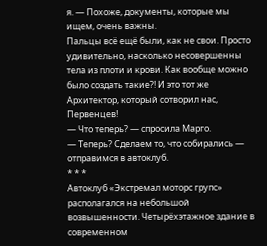я. — Похоже, документы, которые мы ищем, очень важны.
Пальцы всё ещё были, как не свои. Просто удивительно, насколько несовершенны тела из плоти и крови. Как вообще можно было создать такие?! И это тот же Архитектор, который сотворил нас, Первенцев!
— Что теперь? — спросила Марго.
— Теперь? Сделаем то, что собирались — отправимся в автоклуб.
* * *
Автоклуб «Экстремал моторс групс» располагался на небольшой возвышенности. Четырёхэтажное здание в современном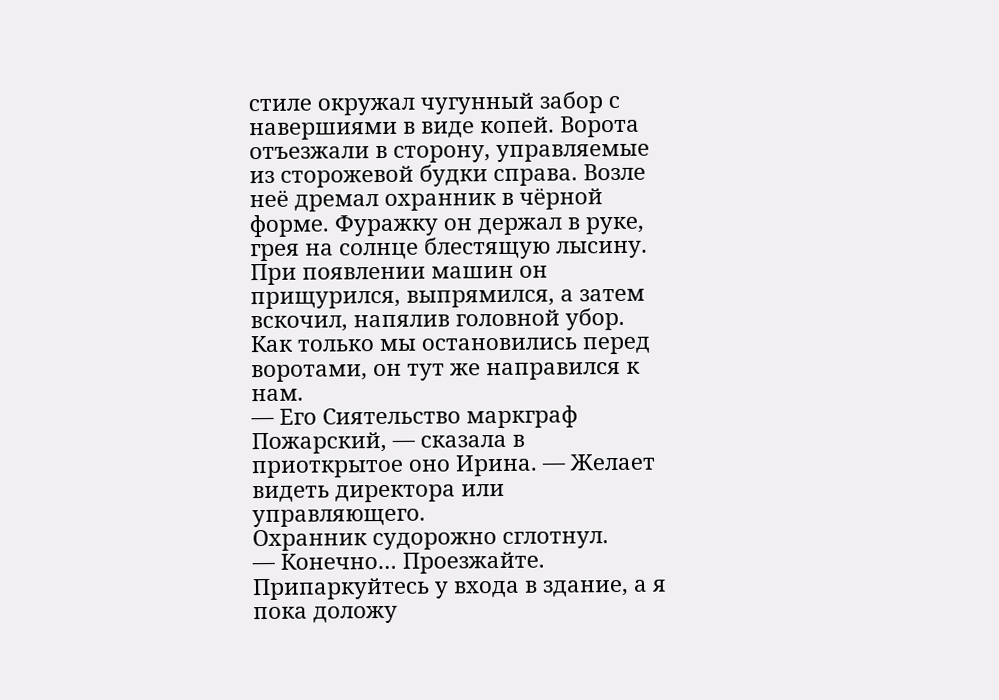стиле окружал чугунный забор с навершиями в виде копей. Ворота отъезжали в сторону, управляемые из сторожевой будки справа. Возле неё дремал охранник в чёрной форме. Фуражку он держал в руке, грея на солнце блестящую лысину. При появлении машин он прищурился, выпрямился, а затем вскочил, напялив головной убор.
Как только мы остановились перед воротами, он тут же направился к нам.
— Его Сиятельство маркграф Пожарский, — сказала в приоткрытое оно Ирина. — Желает видеть директора или управляющего.
Охранник судорожно сглотнул.
— Конечно… Проезжайте. Припаркуйтесь у входа в здание, а я пока доложу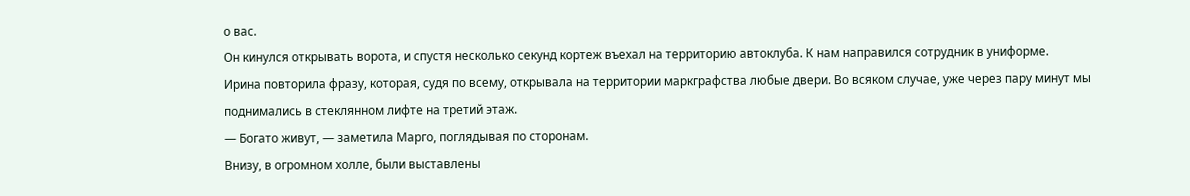о вас.
Он кинулся открывать ворота, и спустя несколько секунд кортеж въехал на территорию автоклуба. К нам направился сотрудник в униформе.
Ирина повторила фразу, которая, судя по всему, открывала на территории маркграфства любые двери. Во всяком случае, уже через пару минут мы поднимались в стеклянном лифте на третий этаж.
— Богато живут, — заметила Марго, поглядывая по сторонам.
Внизу, в огромном холле, были выставлены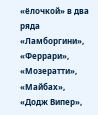«ёлочкой» в два ряда «Ламборгини», «Феррари», «Мозератти», «Майбах», «Додж Випер»,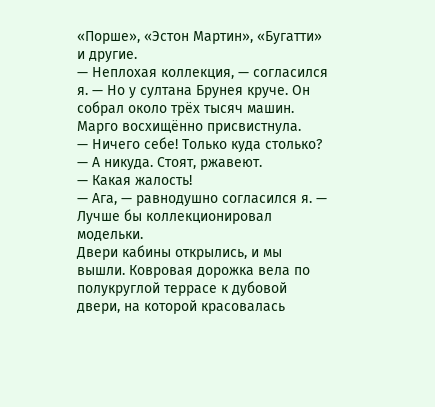«Порше», «Эстон Мартин», «Бугатти» и другие.
— Неплохая коллекция, — согласился я. — Но у султана Брунея круче. Он собрал около трёх тысяч машин.
Марго восхищённо присвистнула.
— Ничего себе! Только куда столько?
— А никуда. Стоят, ржавеют.
— Какая жалость!
— Ага, — равнодушно согласился я. — Лучше бы коллекционировал модельки.
Двери кабины открылись, и мы вышли. Ковровая дорожка вела по полукруглой террасе к дубовой двери, на которой красовалась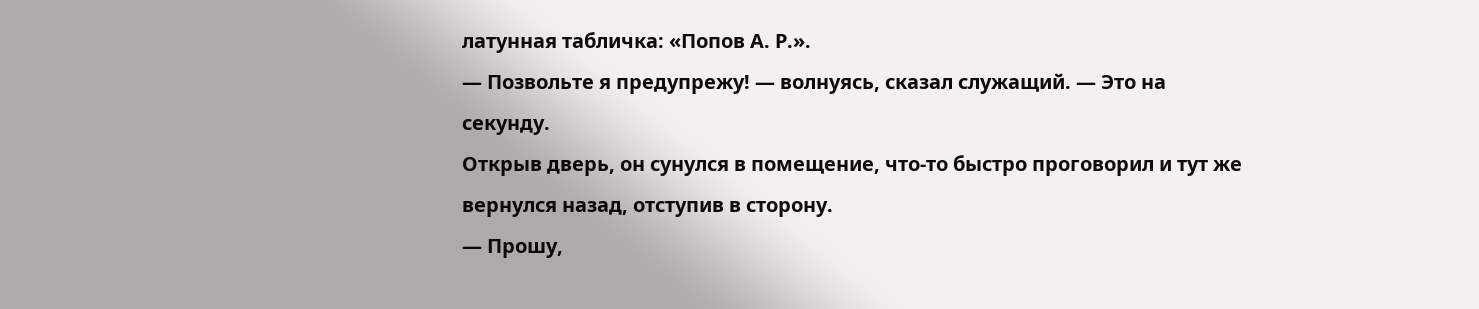латунная табличка: «Попов А. Р.».
— Позвольте я предупрежу! — волнуясь, сказал служащий. — Это на секунду.
Открыв дверь, он сунулся в помещение, что-то быстро проговорил и тут же вернулся назад, отступив в сторону.
— Прошу,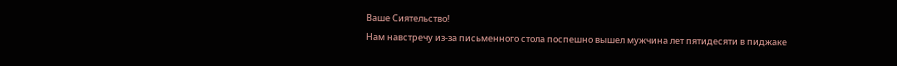Ваше Сиятельство!
Нам навстречу из-за письменного стола поспешно вышел мужчина лет пятидесяти в пиджаке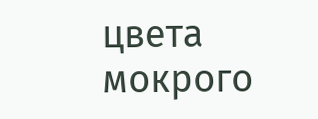цвета мокрого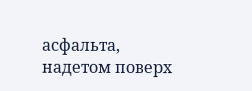асфальта, надетом поверх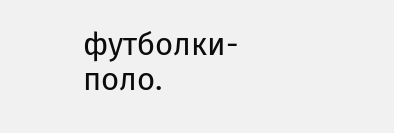футболки-поло.